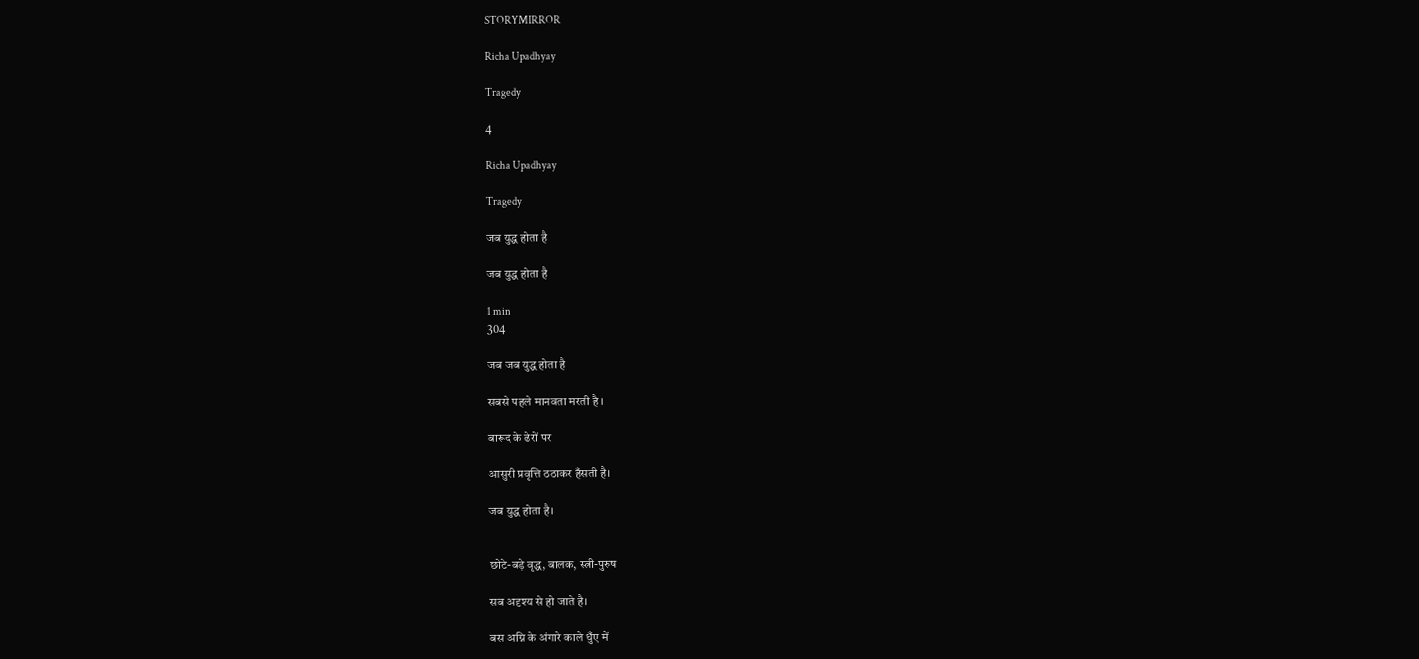STORYMIRROR

Richa Upadhyay

Tragedy

4

Richa Upadhyay

Tragedy

जब युद्ध होता है

जब युद्ध होता है

1 min
304

जब जब युद्ध होता है

सबसे पहले मानवता मरती है ।

बारूद के ढेरों पर

आसुरी प्रवृत्ति ठठाकर हँसती है।

जब युद्ध होता है।


छोटे-बड़े वृद्ध, बालक, स्त्री-पुरुष

सब अदृश्य से हो जाते है।

बस अग्नि के अंगारे काले धुँए में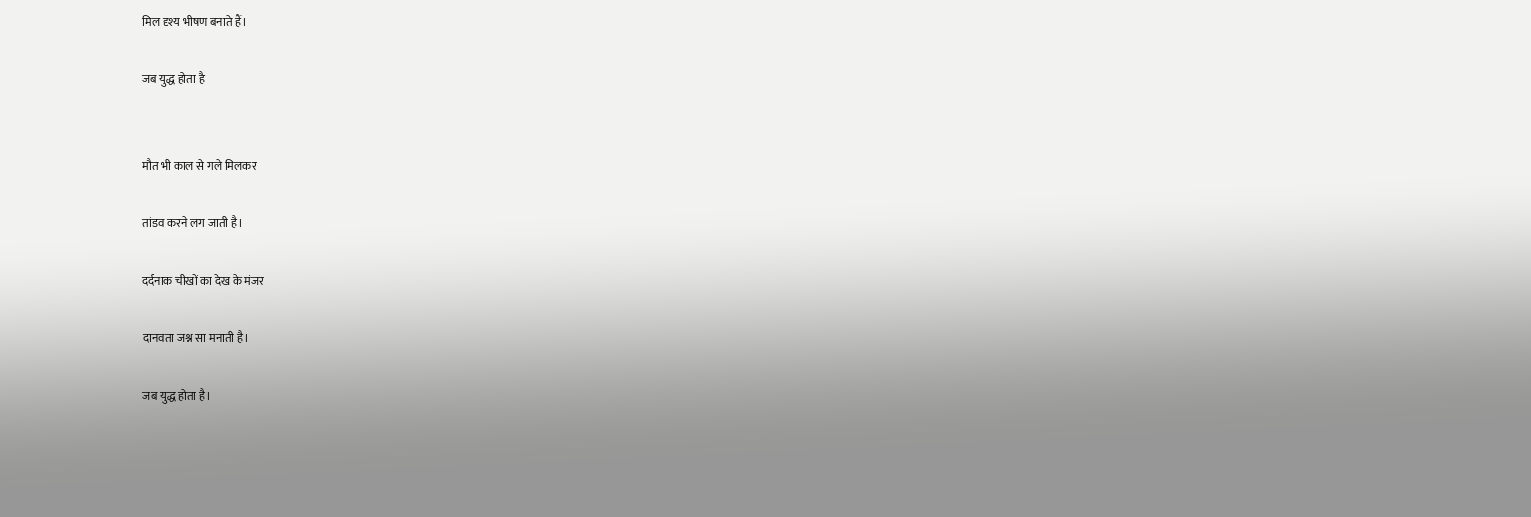मिल दृश्य भीषण बनाते हैं।

जब युद्ध होता है


मौत भी काल से गले मिलकर

तांडव करने लग जाती है।

दर्दनाक चीखों का देख के मंजर

दानवता जश्न सा मनाती है।

जब युद्ध होता है।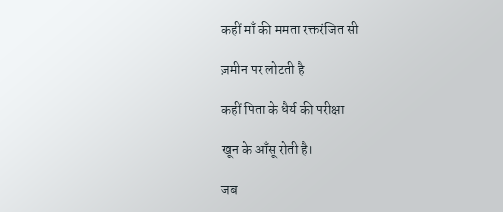कहीं माँ की ममता रक्तरंजित सी

ज़मीन पर लोटती है

कहीं पिता के धैर्य की परीक्षा

खून के आँसू रोती है।

जब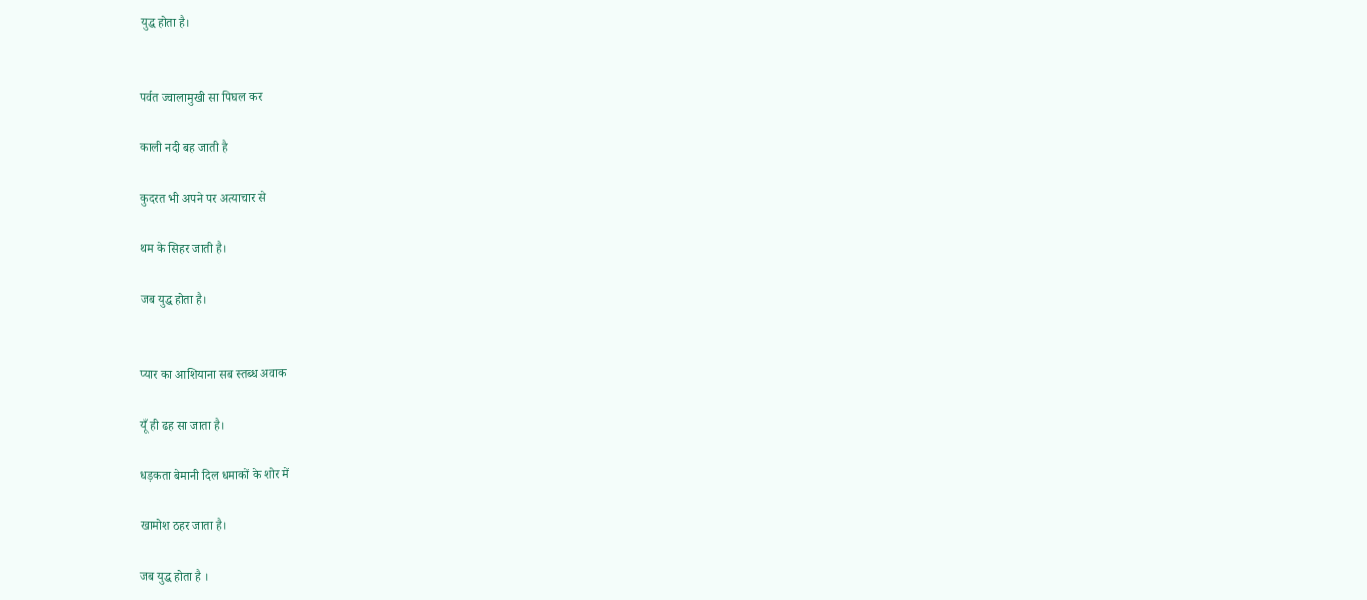युद्ध होता है।


पर्वत ज्वालामुखी सा पिघल कर

काली नदी बह जाती है

कुदरत भी अपने पर अत्याचार से

थम के सिहर जाती है।

जब युद्ध होता है।


प्यार का आशियाना सब स्तब्ध अवाक

यूँ ही ढह सा जाता है।

धड़कता बेमानी दिल धमाकों के शोर में

खामोश ठहर जाता है।

जब युद्ध होता है ।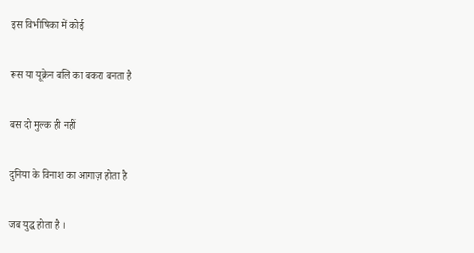इस विभीषिका में कोई

रूस या यूक्रेन बलि का बकरा बनता है

बस दो मुल्क ही नहीं

दुनिया के विनाश का आगाज़ होता है

जब युद्ध होता है ।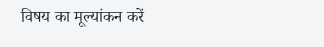विषय का मूल्यांकन करें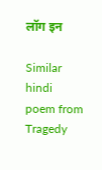लॉग इन

Similar hindi poem from Tragedy